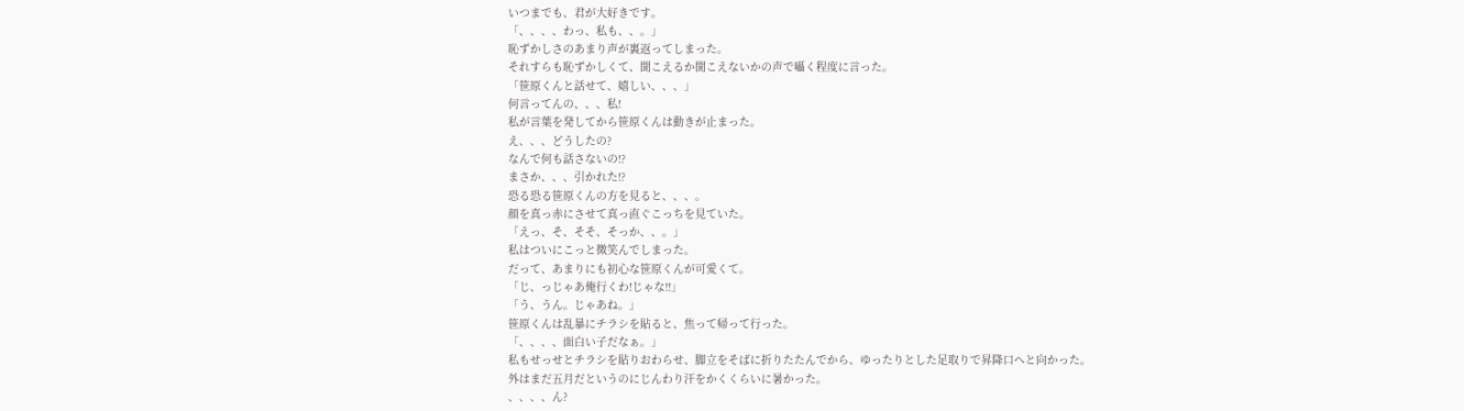いつまでも、君が大好きです。
「、、、、わっ、私も、、。」
恥ずかしさのあまり声が裏返ってしまった。
それすらも恥ずかしくて、聞こえるか聞こえないかの声で囁く程度に言った。
「笹原くんと話せて、嬉しい、、、」
何言ってんの、、、私!
私が言葉を発してから笹原くんは動きが止まった。
え、、、どうしたの?
なんで何も話さないの!?
まさか、、、引かれた!?
恐る恐る笹原くんの方を見ると、、、。
顔を真っ赤にさせて真っ直ぐこっちを見ていた。
「えっ、そ、そそ、そっか、、。」
私はついにこっと微笑んでしまった。
だって、あまりにも初心な笹原くんが可愛くて。
「じ、っじゃあ俺行くわ!じゃな!!」
「う、うん。じゃあね。」
笹原くんは乱暴にチラシを貼ると、焦って帰って行った。
「、、、、面白い子だなぁ。」
私もせっせとチラシを貼りおわらせ、脚立をそばに折りたたんでから、ゆったりとした足取りで昇降口へと向かった。
外はまだ五月だというのにじんわり汗をかくくらいに暑かった。
、、、、ん?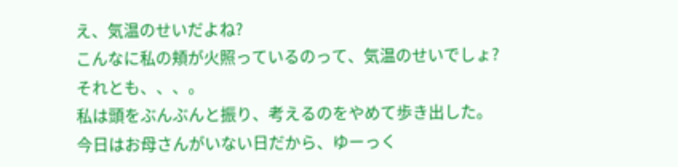え、気温のせいだよね?
こんなに私の頬が火照っているのって、気温のせいでしょ?
それとも、、、。
私は頭をぶんぶんと振り、考えるのをやめて歩き出した。
今日はお母さんがいない日だから、ゆーっく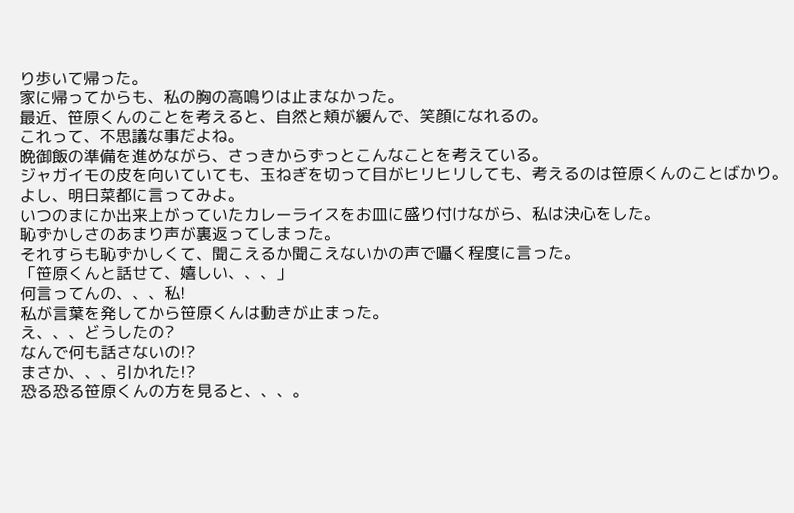り歩いて帰った。
家に帰ってからも、私の胸の高鳴りは止まなかった。
最近、笹原くんのことを考えると、自然と頬が緩んで、笑顔になれるの。
これって、不思議な事だよね。
晩御飯の準備を進めながら、さっきからずっとこんなことを考えている。
ジャガイモの皮を向いていても、玉ねぎを切って目がヒリヒリしても、考えるのは笹原くんのことばかり。
よし、明日菜都に言ってみよ。
いつのまにか出来上がっていたカレーライスをお皿に盛り付けながら、私は決心をした。
恥ずかしさのあまり声が裏返ってしまった。
それすらも恥ずかしくて、聞こえるか聞こえないかの声で囁く程度に言った。
「笹原くんと話せて、嬉しい、、、」
何言ってんの、、、私!
私が言葉を発してから笹原くんは動きが止まった。
え、、、どうしたの?
なんで何も話さないの!?
まさか、、、引かれた!?
恐る恐る笹原くんの方を見ると、、、。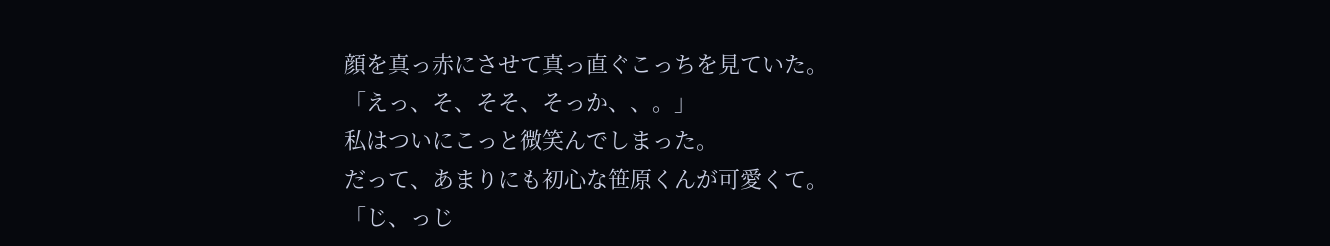顔を真っ赤にさせて真っ直ぐこっちを見ていた。
「えっ、そ、そそ、そっか、、。」
私はついにこっと微笑んでしまった。
だって、あまりにも初心な笹原くんが可愛くて。
「じ、っじ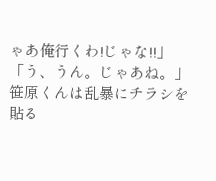ゃあ俺行くわ!じゃな!!」
「う、うん。じゃあね。」
笹原くんは乱暴にチラシを貼る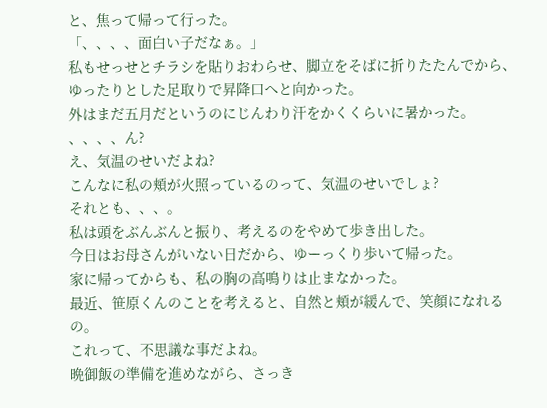と、焦って帰って行った。
「、、、、面白い子だなぁ。」
私もせっせとチラシを貼りおわらせ、脚立をそばに折りたたんでから、ゆったりとした足取りで昇降口へと向かった。
外はまだ五月だというのにじんわり汗をかくくらいに暑かった。
、、、、ん?
え、気温のせいだよね?
こんなに私の頬が火照っているのって、気温のせいでしょ?
それとも、、、。
私は頭をぶんぶんと振り、考えるのをやめて歩き出した。
今日はお母さんがいない日だから、ゆーっくり歩いて帰った。
家に帰ってからも、私の胸の高鳴りは止まなかった。
最近、笹原くんのことを考えると、自然と頬が緩んで、笑顔になれるの。
これって、不思議な事だよね。
晩御飯の準備を進めながら、さっき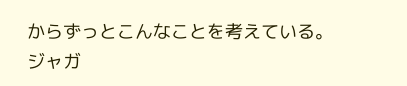からずっとこんなことを考えている。
ジャガ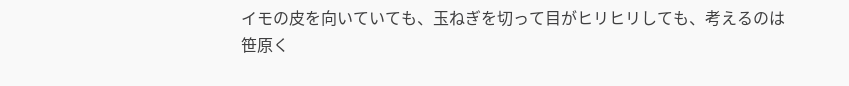イモの皮を向いていても、玉ねぎを切って目がヒリヒリしても、考えるのは笹原く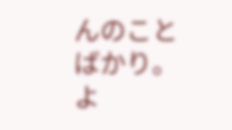んのことばかり。
よ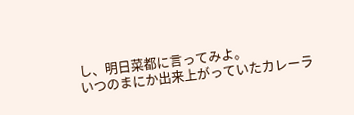し、明日菜都に言ってみよ。
いつのまにか出来上がっていたカレーラ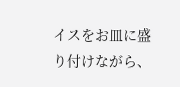イスをお皿に盛り付けながら、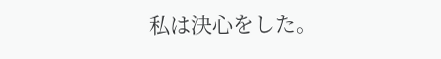私は決心をした。